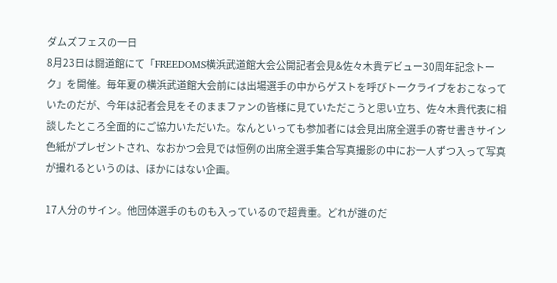ダムズフェスの一日
8月23日は闘道館にて「FREEDOMS横浜武道館大会公開記者会見&佐々木貴デビュー30周年記念トーク」を開催。毎年夏の横浜武道館大会前には出場選手の中からゲストを呼びトークライブをおこなっていたのだが、今年は記者会見をそのままファンの皆様に見ていただこうと思い立ち、佐々木貴代表に相談したところ全面的にご協力いただいた。なんといっても参加者には会見出席全選手の寄せ書きサイン色紙がプレゼントされ、なおかつ会見では恒例の出席全選手集合写真撮影の中にお一人ずつ入って写真が撮れるというのは、ほかにはない企画。

17人分のサイン。他団体選手のものも入っているので超貴重。どれが誰のだ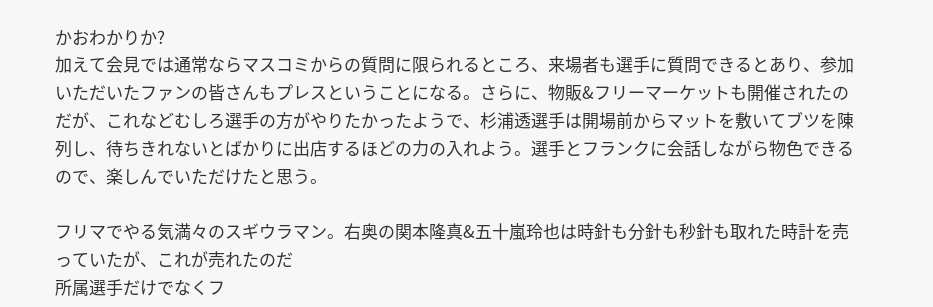かおわかりか?
加えて会見では通常ならマスコミからの質問に限られるところ、来場者も選手に質問できるとあり、参加いただいたファンの皆さんもプレスということになる。さらに、物販&フリーマーケットも開催されたのだが、これなどむしろ選手の方がやりたかったようで、杉浦透選手は開場前からマットを敷いてブツを陳列し、待ちきれないとばかりに出店するほどの力の入れよう。選手とフランクに会話しながら物色できるので、楽しんでいただけたと思う。

フリマでやる気満々のスギウラマン。右奥の関本隆真&五十嵐玲也は時針も分針も秒針も取れた時計を売っていたが、これが売れたのだ
所属選手だけでなくフ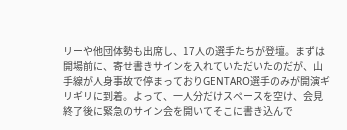リーや他団体勢も出席し、17人の選手たちが登壇。まずは開場前に、寄せ書きサインを入れていただいたのだが、山手線が人身事故で停まっておりGENTARO選手のみが開演ギリギリに到着。よって、一人分だけスペースを空け、会見終了後に緊急のサイン会を開いてそこに書き込んで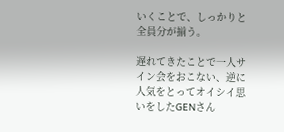いくことで、しっかりと全員分が揃う。

遅れてきたことで一人サイン会をおこない、逆に人気をとってオイシイ思いをしたGENさん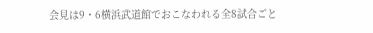会見は9・6横浜武道館でおこなわれる全8試合ごと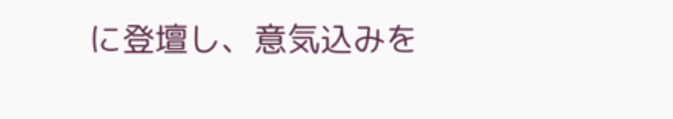に登壇し、意気込みを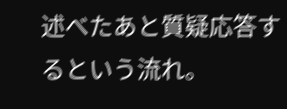述べたあと質疑応答するという流れ。